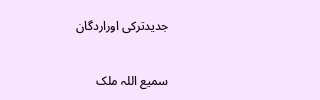جدیدترکی اوراردگان

سمیع اللہ ملک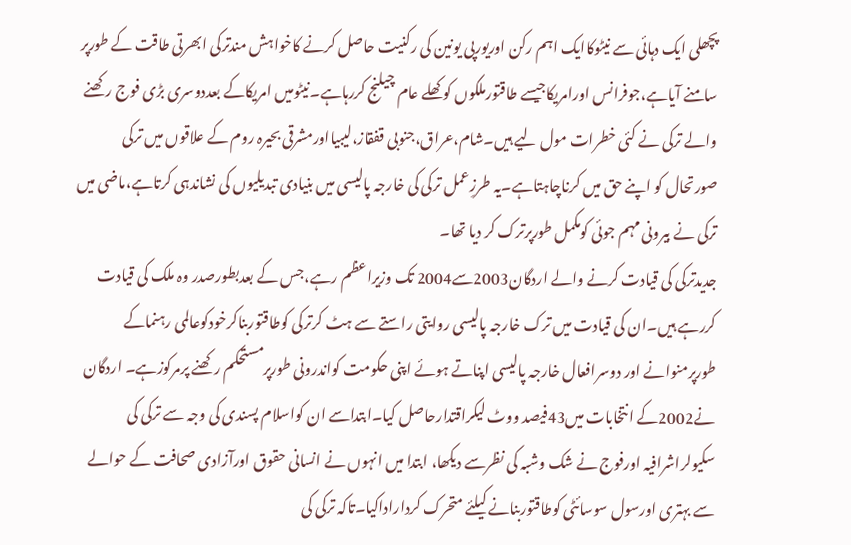پچھلی ایک دہائی سے نیٹوکاایک اہم رکن اوریورپی یونین کی رکنیت حاصل کرنے کاخواہش مندترکی ابھرتی طاقت کے طورپر سامنے آیاہے،جوفرانس اورامریکاجیسے طاقتورملکوں کو کھلے عام چیلنج کررہاہے۔نیٹومیں امریکاکے بعددوسری بڑی فوج رکھنے والے ترکی نے کئی خطرات مول لیے ہیں۔شام،عراق،جنوبی قفقاز،لیبیااورمشرقی بحیرہ روم کے علاقوں میں ترکی صورتحال کو اپنے حق میں کرناچاہتاہے۔یہ طرزِعمل ترکی کی خارجہ پالیسی میں بنیادی تبدیلیوں کی نشاندہی کرتاہے،ماضی میں ترکی نے بیرونی مہم جوئی کومکمل طورپرترک کر دیا تھا۔
جدیدترکی کی قیادت کرنے والے اردگان2003سے2004 تک وزیراعظم رہے،جس کے بعدبطورصدر وہ ملک کی قیادت کررہے ہیں۔ان کی قیادت میں ترک خارجہ پالیسی روایتی راستے سے ہٹ کرترکی کوطاقتوربناکرخودکوعالمی رہنماکے طورپرمنوانے اور دوسرافعال خارجہ پالیسی اپناتے ہوئے اپنی حکومت کواندرونی طورپرمستحکم رکھنے پرمرکوزہے۔ اردگان نے2002کے انتخابات میں43فیصد ووٹ لیکراقتدارحاصل کیا۔ابتداسے ان کواسلام پسندی کی وجہ سے ترکی کی سکیولراشرافیہ اورفوج نے شک وشبہ کی نظرسے دیکھا، ابتدا میں انہوں نے انسانی حقوق اورآزادی صحافت کے حوالے سے بہتری اورسول سوسائٹی کوطاقتوربنانے کیلئے متحرک کرداراداکیا۔تاکہ ترکی کی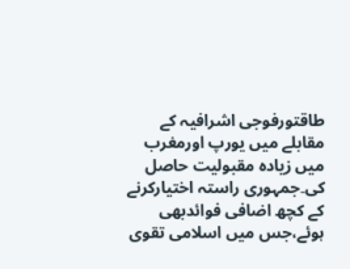طاقتورفوجی اشرافیہ کے مقابلے میں یورپ اورمغرب میں زیادہ مقبولیت حاصل کی۔جمہوری راستہ اختیارکرنے کے کچھ اضافی فوائدبھی ہوئے،جس میں اسلامی تقوی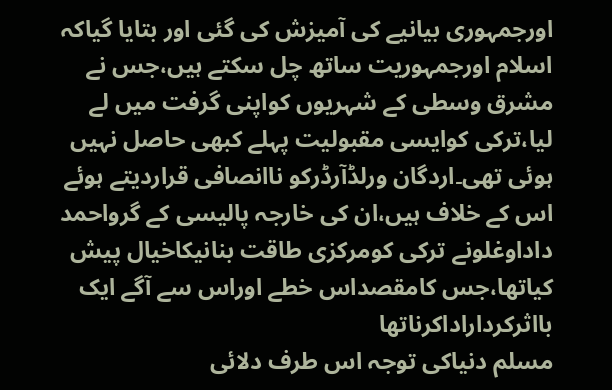اورجمہوری بیانیے کی آمیزش کی گئی اور بتایا گیاکہ اسلام اورجمہوریت ساتھ چل سکتے ہیں،جس نے مشرق وسطی کے شہریوں کواپنی گرفت میں لے لیا،ترکی کوایسی مقبولیت پہلے کبھی حاصل نہیں ہوئی تھی۔اردگان ورلڈآرڈرکو ناانصافی قراردیتے ہوئے اس کے خلاف ہیں،ان کی خارجہ پالیسی کے گرواحمد داداوغلونے ترکی کومرکزی طاقت بنانیکاخیال پیش کیاتھا،جس کامقصداس خطے اوراس سے آگے ایک بااثرکرداراداکرناتھا
مسلم دنیاکی توجہ اس طرف دلائی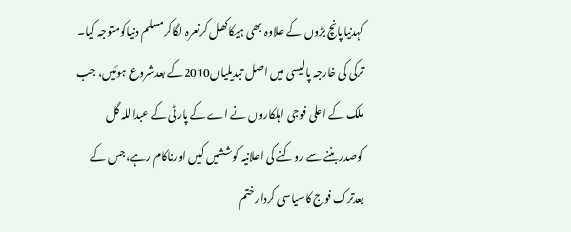کہدنیاپانچ بڑوں کے علاوہ بھی ہیکاکھل کرنعرہ لگاکرمسلم دنیاکومتوجہ کیا۔ ترکی کی خارجہ پالیسی میں اصل تبدیلیاں2010کے بعدشروع ہوئیں، جب ملک کے اعلی فوجی اہلکاروں نے اے کے پارٹی کے عبداللہ گل کوصدربننے سے روکنے کی اعلانیہ کوششیں کیں اورناکام رہے،جس کے بعدترک فوج کاسیاسی کردارختم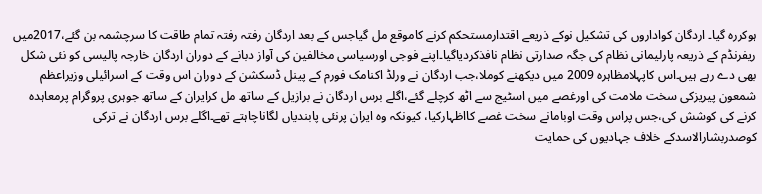ہوکررہ گیا۔ اردگان کواداروں کی تشکیل نوکے ذریعے اقتدارمستحکم کرنے کاموقع مل گیاجس کے بعد اردگان رفتہ رفتہ تمام طاقت کا سرچشمہ بن گئے،2017میں ریفرنڈم کے ذریعہ پارلیمانی نظام کی جگہ صدارتی نظام نافذکردیاگیا۔اپنے فوجی اورسیاسی مخالفین کی آواز دبانے کے دوران اردگان خارجہ پالیسی کو نئی شکل بھی دے رہے ہیں۔اس کاپہلامظاہرہ 2009 میں دیکھنے کوملا،جب اردگان نے ورلڈ اکنامک فورم کے پینل ڈسکشن کے دوران اس وقت کے اسرائیلی وزیراعظم شمعون پیریزکی سخت ملامت کی اورغصے میں اسٹیج سے اٹھ کرچلے گئے،اگلے برس اردگان نے برازیل کے ساتھ مل کرایران کے ساتھ جوہری پروگرام پرمعاہدہ کرنے کی کوشش کی،جس پراس وقت اوبامانے سخت غصے کااظہارکیا، کیونکہ وہ ایران پرنئی پابندیاں لگاناچاہتے تھے۔اگلے برس اردگان نے ترکی کوصدربشارالاسدکے خلاف جہادیوں کی حمایت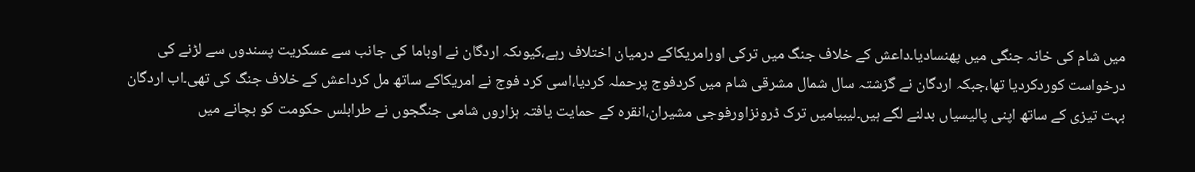میں شام کی خانہ جنگی میں پھنسادیا۔داعش کے خلاف جنگ میں ترکی اورامریکاکے درمیان اختلاف رہے،کیوںکہ اردگان نے اوباما کی جانب سے عسکریت پسندوں سے لڑنے کی درخواست کوردکردیا تھا،جبکہ اردگان نے گزشتہ سال شمال مشرقی شام میں کردفوج پرحملہ کردیا،اسی کرد فوج نے امریکاکے ساتھ مل کرداعش کے خلاف جنگ کی تھی۔اب اردگان بہت تیزی کے ساتھ اپنی پالیسیاں بدلنے لگے ہیں۔لیبیامیں ترک ڈرونزاورفوجی مشیران،انقرہ کے حمایت یافتہ ہزاروں شامی جنگجوں نے طرابلس حکومت کو بچانے میں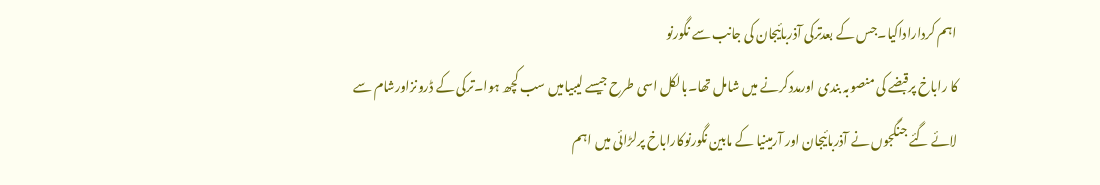اہم کرداراداکیا۔جس کے بعدترکی آذربائیجان کی جانب سے نگورنو
کا راباخ پرقبضے کی منصوبہ بندی اورمددکرنے میں شامل تھا۔بالکل اسی طرح جیسے لیبیامیں سب کچھ ہوا۔ترکی کے ڈرونزاورشام سے لائے گئے جنگجوں نے آذربائیجان اور آرمینیا کے مابین نگورنوکاراباخ پرلڑائی میں اہم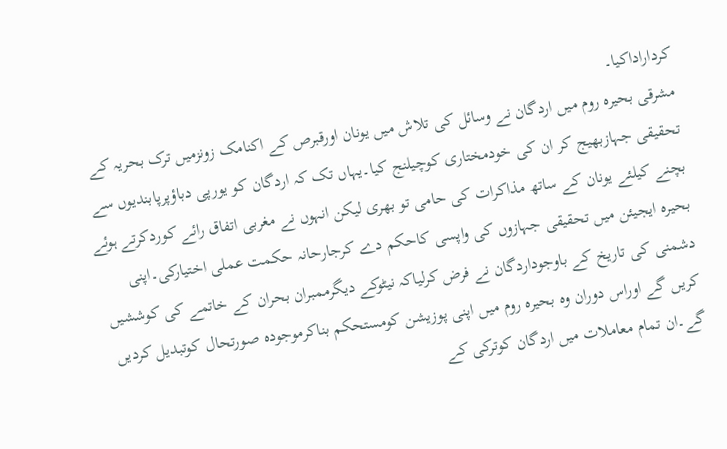کرداراداکیا۔
مشرقی بحیرہ روم میں اردگان نے وسائل کی تلاش میں یونان اورقبرص کے اکنامک زونزمیں ترک بحریہ کے تحقیقی جہازبھیج کر ان کی خودمختاری کوچیلنج کیا۔یہاں تک کہ اردگان کو یورپی دباؤپرپابندیوں سے بچنے کیلئے یونان کے ساتھ مذاکرات کی حامی تو بھری لیکن انہوں نے مغربی اتفاق رائے کوردکرتے ہوئے بحیرہ ایجیئن میں تحقیقی جہازوں کی واپسی کاحکم دے کرجارحانہ حکمت عملی اختیارکی۔اپنی دشمنی کی تاریخ کے باوجوداردگان نے فرض کرلیاکہ نیٹوکے دیگرممبران بحران کے خاتمے کی کوششیں کریں گے اوراس دوران وہ بحیرہ روم میں اپنی پوزیشن کومستحکم بناکرموجودہ صورتحال کوتبدیل کردیں گے۔ان تمام معاملات میں اردگان کوترکی کے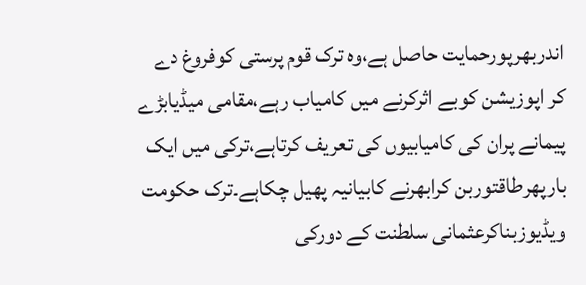اندربھرپورحمایت حاصل ہے،وہ ترک قوم پرستی کوفروغ دے کر اپوزیشن کوبے اثرکرنے میں کامیاب رہے،مقامی میڈیابڑے پیمانے پران کی کامیابیوں کی تعریف کرتاہے،ترکی میں ایک بارپھرطاقتوربن کرابھرنے کابیانیہ پھیل چکاہے۔ترک حکومت ویڈیوزبناکرعثمانی سلطنت کے دورکی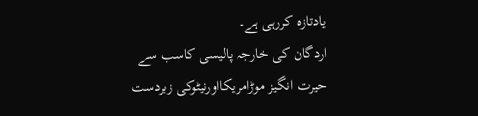یادتازہ کررہی ہے۔
اردگان کی خارجہ پالیسی کاسب سے حیرت انگیز موڑامریکااورنیٹوکی زبردست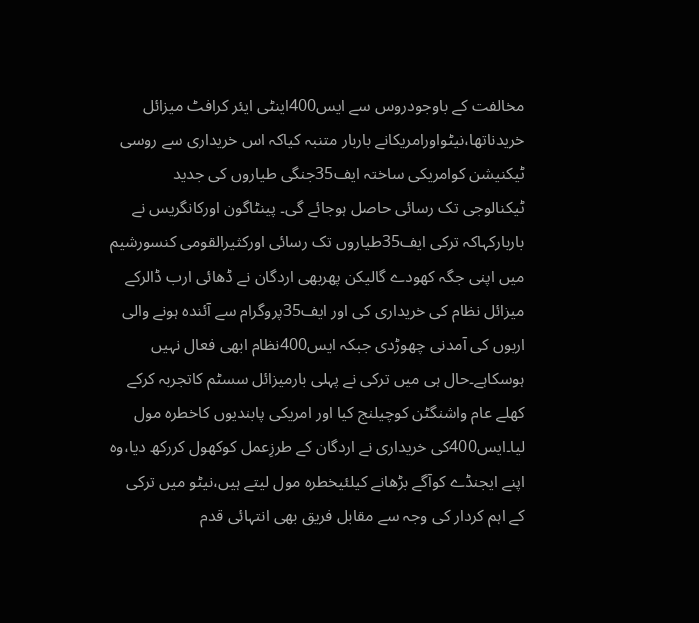مخالفت کے باوجودروس سے ایس400اینٹی ایئر کرافٹ میزائل خریدناتھا،نیٹواورامریکانے باربار متنبہ کیاکہ اس خریداری سے روسی ٹیکنیشن کوامریکی ساختہ ایف35جنگی طیاروں کی جدید ٹیکنالوجی تک رسائی حاصل ہوجائے گی۔ پینٹاگون اورکانگریس نے باربارکہاکہ ترکی ایف35طیاروں تک رسائی اورکثیرالقومی کنسورشیم میں اپنی جگہ کھودے گالیکن پھربھی اردگان نے ڈھائی ارب ڈالرکے میزائل نظام کی خریداری کی اور ایف35پروگرام سے آئندہ ہونے والی اربوں کی آمدنی چھوڑدی جبکہ ایس400نظام ابھی فعال نہیں ہوسکاہے۔حال ہی میں ترکی نے پہلی بارمیزائل سسٹم کاتجربہ کرکے کھلے عام واشنگٹن کوچیلنج کیا اور امریکی پابندیوں کاخطرہ مول لیا۔ایس400کی خریداری نے اردگان کے طرزِعمل کوکھول کررکھ دیا،وہ اپنے ایجنڈے کوآگے بڑھانے کیلئیخطرہ مول لیتے ہیں،نیٹو میں ترکی کے اہم کردار کی وجہ سے مقابل فریق بھی انتہائی قدم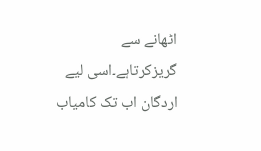اٹھانے سے گریزکرتاہے۔اسی لیے اردگان اب تک کامیاب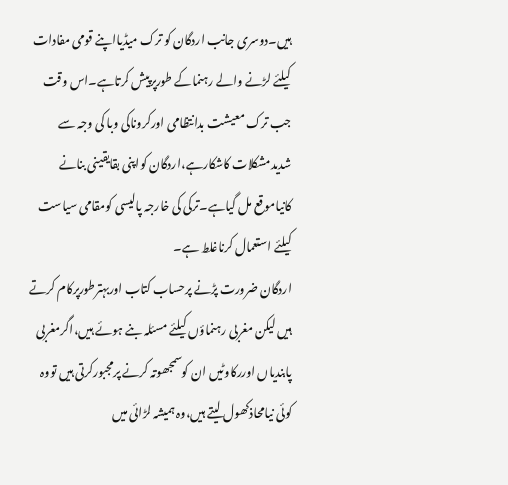ہیں۔دوسری جانب اردگان کو ترک میڈیااپنے قومی مفادات کیلئے لڑنے والے رہنماکے طورپرپیش کرتاہے۔اس وقت جب ترک معیشت بدانتظامی اورکروناکی وبا کی وجہ سے شدیدمشکلات کاشکارہے،اردگان کواپنی بقایقینی بنانے کانیاموقع مل گیاہے۔ترکی کی خارجہ پالیسی کومقامی سیاست کیلئے استعمال کرناغلط ہے۔
اردگان ضرورت پڑنے پرحساب کتاب اوربہترطورپرکام کرتے ہیں لیکن مغربی رہنماؤں کیلئے مسئلہ بنے ہوئے ہیں،اگرمغربی پابندیاں اوررکاوٹیں ان کوسمجھوتہ کرنے پرمجبورکرتی ہیں تووہ کوئی نیامحاذکھول لیتے ہیں،وہ ہمیشہ لڑائی میں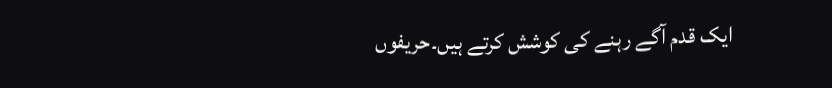ایک قدم آگے رہنے کی کوشش کرتے ہیں۔حریفوں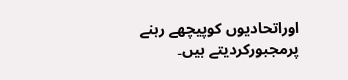اوراتحادیوں کوپیچھے رہنے پرمجبورکردیتے ہیں۔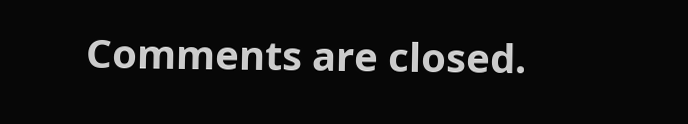Comments are closed.